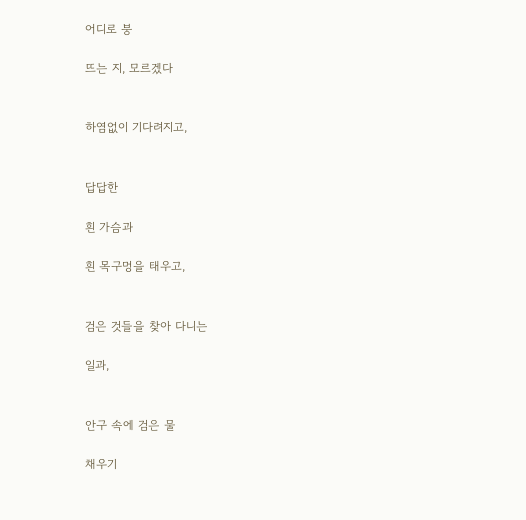어디로 붕

뜨는 지, 모르겠다


하염없이 기다려지고,


답답한

흰 가슴과

흰 목구멍을 태우고,


검은 것들을 찾아 다니는

일과,


안구 속에 검은 물

채우기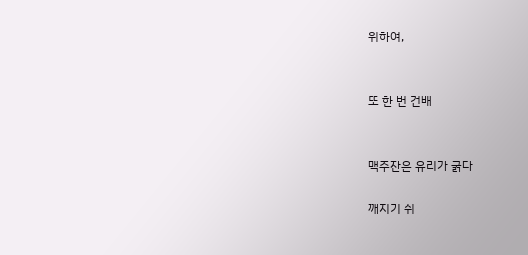위하여,


또 한 번 건배


맥주잔은 유리가 굵다

깨지기 쉬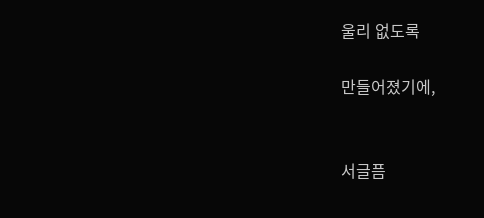울리 없도록

만들어졌기에,


서글픔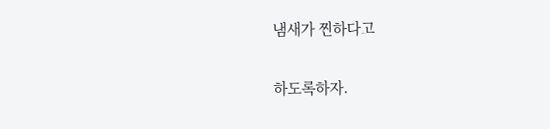냄새가 찐하다고

하도록하자.